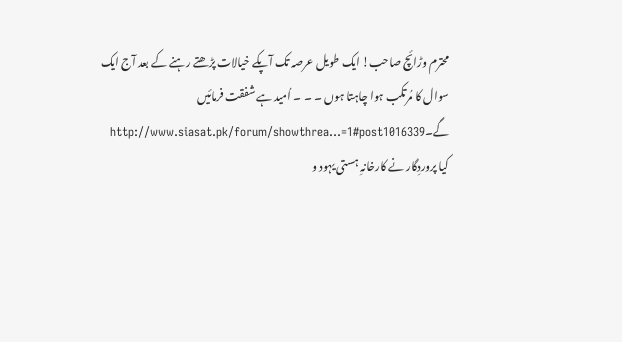محترم وڑائچ صاحب! ایک طویل عرصہ تک آپکے خیالات پڑھتے رہنے کے بعد آج ایک سوال کا مُرتکب ہوا چاہتا ہوں ۔ ۔ ۔ اُمید ہے شفقت فرمائیں گے۔http://www.siasat.pk/forum/showthrea...=1#post1016339
کیا پروردِگار نے کارخانہِ ہستی یہود و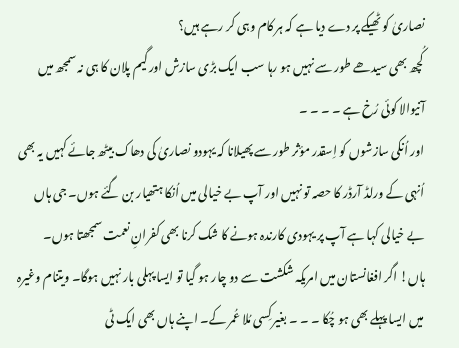نصاریٰ کو ٹھیکے پر دے دیا ہے کہ ہر کام وہی کر رہے ہیں؟
کُچھ بھی سیدھے طور سے نہیں ہو رہا سب ایک بڑی سازش اور گیم پلان کا ہی نہ سمجھ میں آنیوالا کوئی رُخ ہے ۔ ۔ ۔ ۔
اور اُنکی سازشوں کو اِسقدر مؤثر طور سے پھیلانا کہ یہودو نصاریٰ کی دھاک بیٹھ جائے کہیں یہ بھی اُنہی کے ورلڈ آرڈر کا حصہ تو نہیں اور آپ بے خیالی میں اُنکا ہتھیار بن گئے ہوں۔ جی ہاں بے خیالی کہا ہے آپ پر یہودی کارندہ ہونے کا شک کرنا بھی کفرانِ نعمت سمجھتا ہوں۔
ہاں! اگر افغانستان میں امریکہ شکشت سے دو چار ہو گیا تو ایسا پہلی بار نہیں ہوگا۔ ویتنام وغیرہ میں ایسا پہلے بھی ہو چُکا ۔ ۔ ۔ بغیر کِسی مُلا عُمر کے۔ اپنے ہاں بھی ایک ٹی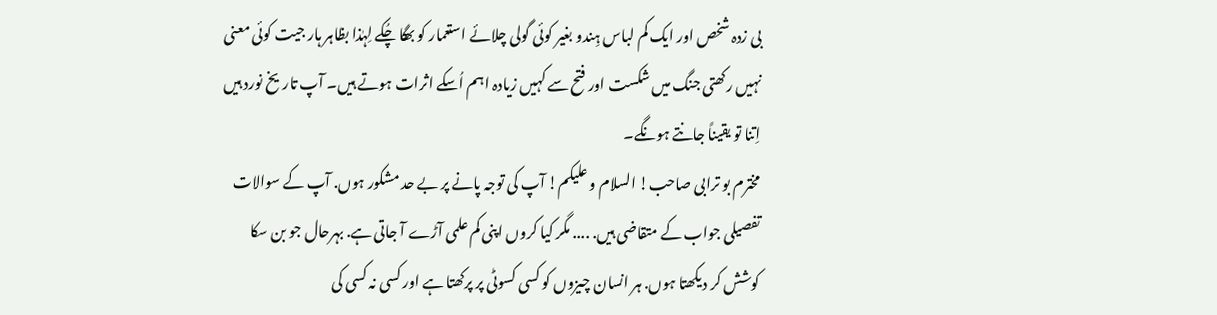بی زدہ شخص اور ایک کم لباس ہِندو بغیر کوئی گولی چلائے استعمار کو بھگا چُکے لِہٰذا بظاہر ہار جیت کوئی معنی نہیں رکھتی جنگ میں شکست اور فتح سے کہیں زیادہ اہم اُسکے اثرات ہوتے ہیں۔ آپ تاریخ نورد ہیں اِتنا تو یقیناً جانتے ہونگے۔
مخترم بو ترابی صاحب! السلام و علیکم! آپ کی توجہ پانے پر بے حد مشکور ہوں. آپ کے سوالات تفصیلی جواب کے متقاضی ہیں. .... مگر کیا کروں اپنی کم علمی آڑے آ جاتی ہے. بہرحال جو بن سکا کوشش کر دیکھتا ہوں. ہر انسان چیزوں کو کسی کسوٹی پر پرکھتا ہے اور کسی نہ کسی کی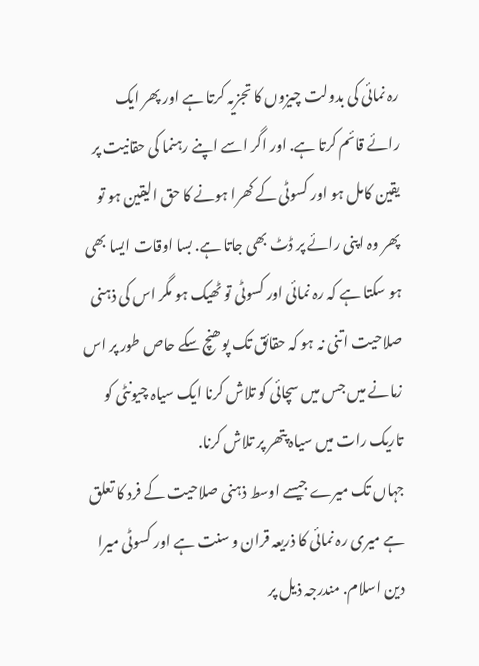رہ نمائی کی بدولت چیزوں کا تجزیہ کرتا ہے اور پھر ایک رائے قائم کرتا ہے. اور اگر اسے اپنے رہنما کی حقانیت پر یقین کامل ہو اور کسوٹی کے کھرا ہونے کا حق الیقین ہو تو پھر وہ اپنی رائے پر ڈٹ بھی جاتا ہے. بسا اوقات ایسا بھی ہو سکتا ہے کہ رہ نمائی اور کسوٹی تو ٹھیک ہو مگر اس کی ذہنی صلاحیت اتنی نہ ہو کہ حقائق تک پوھنچ سکے حاص طور پر اس زمانے میں جس میں سچائی کو تلاش کرنا ایک سیاہ چیونٹی کو تاریک رات میں سیاہ پتھر پر تلاش کرنا.
جہاں تک میرے جیسے اوسط ذہنی صلاحیت کے فرد کا تعلق ہے میری رہ نمائی کا ذریعہ قران و سنت ہے اور کسوٹی میرا دین اسلام. مندرجہ ذیل پر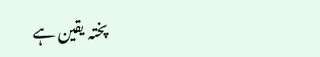پختہ یقین ہے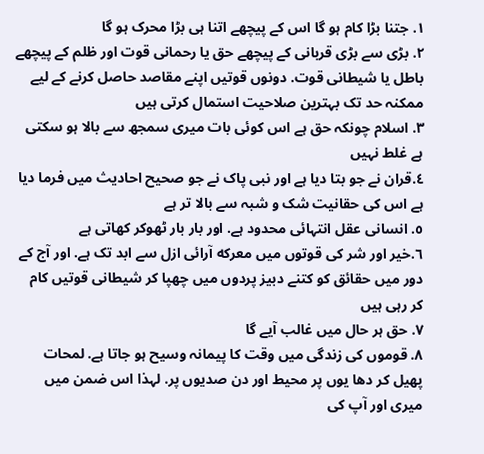١. جتنا بڑا کام ہو گا اس کے پیچھے اتنا ہی بڑا محرک ہو گا
٢. بڑی سے بڑی قربانی کے پیچھے حق یا رحمانی قوت اور ظلم کے پیچھے باطل یا شیطانی قوت. دونوں قوتیں اپنے مقاصد حاصل کرنے کے لیے ممکنہ حد تک بہترین صلاحیت استمال کرتی ہیں
٣. اسلام چونکہ حق ہے اس کوئی بات میری سمجھ سے بالا ہو سکتی ہے غلط نہیں
٤.قران نے جو بتا دیا ہے اور نبی پاک نے جو صحیح احادیث میں فرما دیا ہے اس کی حقانیت شک و شبہ سے بالا تر ہے
٥. انسانی عقل انتہائی محدود ہے. اور بار بار ٹھوکر کھاتی ہے
٦.خیر اور شر کی قوتوں میں معرکه آرائی ازل سے ابد تک ہے. اور آج کے دور میں حقائق کو کتنے دبیز پردوں میں چھپا کر شیطانی قوتیں کام کر رہی ہیں
٧. حق ہر حال میں غالب آیے گا
٨. قوموں کی زندگی میں وقت کا پیمانہ وسیح ہو جاتا ہے. لمحات پھیل کر دھا یوں پر محیط اور دن صدیوں پر. لہذا اس ضمن میں میری اور آپ کی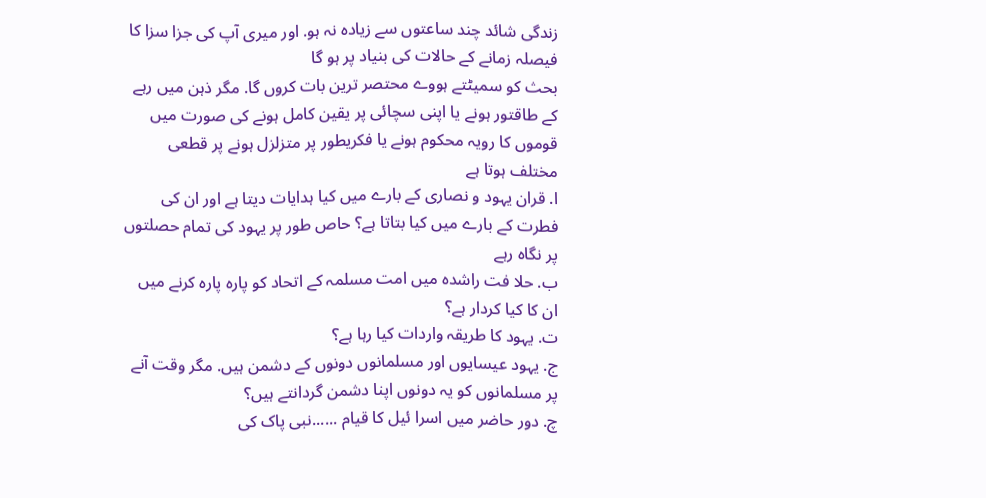زندگی شائد چند ساعتوں سے زیادہ نہ ہو. اور میری آپ کی جزا سزا کا فیصلہ زمانے کے حالات کی بنیاد پر ہو گا
بحث کو سمیٹتے ہووے محتصر ترین بات کروں گا. مگر ذہن میں رہے کے طاقتور ہونے یا اپنی سچائی پر یقین کامل ہونے کی صورت میں قوموں کا رویہ محکوم ہونے یا فکریطور پر متزلزل ہونے پر قطعی مختلف ہوتا ہے
ا. قران یہود و نصاری کے بارے میں کیا ہدایات دیتا ہے اور ان کی فطرت کے بارے میں کیا بتاتا ہے؟ حاص طور پر یہود کی تمام حصلتوں پر نگاہ رہے
ب. حلا فت راشدہ میں امت مسلمہ کے اتحاد کو پارہ پارہ کرنے میں ان کا کیا کردار ہے؟
ت. یہود کا طریقہ واردات کیا رہا ہے؟
ج. یہود عیسایوں اور مسلمانوں دونوں کے دشمن ہیں. مگر وقت آنے پر مسلمانوں کو یہ دونوں اپنا دشمن گردانتے ہیں؟
چ. دور حاضر میں اسرا ئیل کا قیام ......نبی پاک کی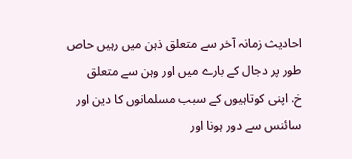احادیث زمانہ آخر سے متعلق ذہن میں رہیں حاص طور پر دجال کے بارے میں اور وہن سے متعلق
خ. اپنی کوتاہیوں کے سبب مسلمانوں کا دین اور سائنس سے دور ہونا اور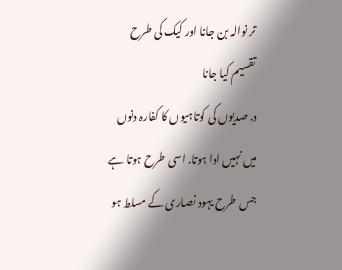تر نوالہ بن جانا اور کیک کی طرح تقسیم کیا جانا
د. صدیوں کی کوتاہیوں کا کفارہ دنوں میں نہیں ادا ہوتا. اسی طرح ہوتا ہے جس طرح یہود نصاری کے مسلط ہو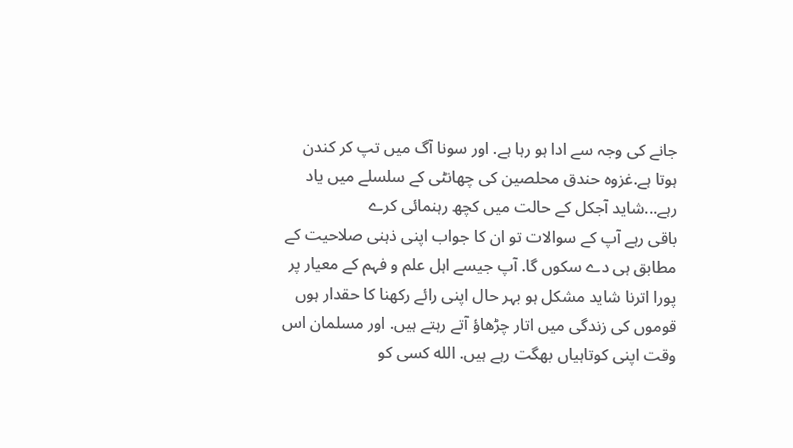جانے کی وجہ سے ادا ہو رہا ہے. اور سونا آگ میں تپ کر کندن ہوتا ہے.غزوہ حندق محلصین کی چھانٹی کے سلسلے میں یاد رہے...شاید آجکل کے حالت میں کچھ رہنمائی کرے
باقی رہے آپ کے سوالات تو ان کا جواب اپنی ذہنی صلاحیت کے مطابق ہی دے سکوں گا. آپ جیسے اہل علم و فہم کے معیار پر پورا اترنا شاید مشکل ہو بہر حال اپنی رائے رکھنا کا حقدار ہوں
قوموں کی زندگی میں اتار چڑھاؤ آتے رہتے ہیں. اور مسلمان اس وقت اپنی کوتاہیاں بھگت رہے ہیں. الله کسی کو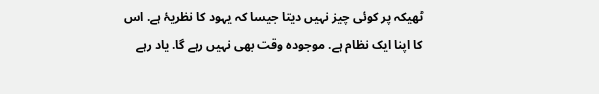ٹھیکہ پر کوئی چیز نہیں دیتا جیسا کہ یہود کا نظریۂ ہے. اس کا اپنا ایک نظام ہے. موجودہ وقت بھی نہیں رہے گا. یاد رہے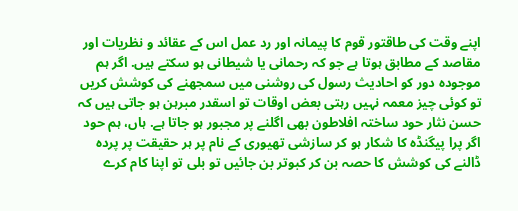اپنے وقت کی طاقتور قوم کا پیمانہ اور رد عمل اس کے عقائد و نظریات اور مقاصد کے مطابق ہوتا ہے جو کہ رحمانی یا شیطانی ہو سکتے ہیں. اگر ہم موجودہ دور کو احادیث رسول کی روشنی میں سمجھنے کی کوشش کریں تو کوئی چیز معمہ نہیں رہتی بعض اوقات تو اسقدر مبرہن ہو جاتی ہیں کہ حسن نثار حود ساختہ افلاطون بھی اگلنے پر مجبور ہو جاتا ہے. ہاں، ہم حود اگر پرا پیگنڈہ کا شکار ہو کر سازشی تھیوری کے نام پر ہر حقیقت پر پردہ ڈالنے کی کوشش کا حصہ بن کر کبوتر بن جائیں تو بلی تو اپنا کام کرے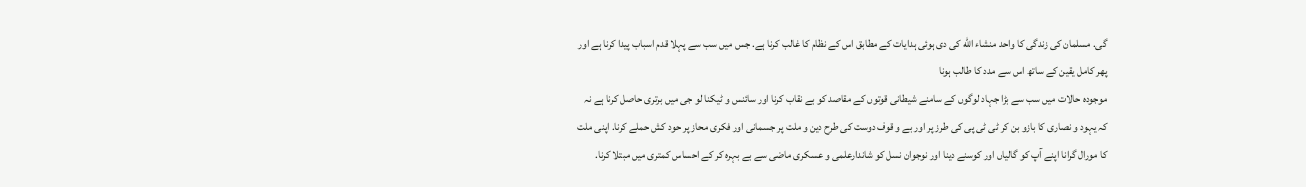گی. مسلمان کی زندگی کا واحد منشاء الله کی دی ہوئی ہدایات کے مطابق اس کے نظام کا غالب کرنا ہے. جس میں سب سے پہلا قدم اسباب پیدا کرنا ہے اور پھر کامل یقین کے ساتھ اس سے مدد کا طالب ہونا
موجودہ حالات میں سب سے بڑا جہاد لوگوں کے سامنے شیطانی قوتوں کے مقاصد کو بے نقاب کرنا اور سائنس و ٹیکنا لو جی میں برتری حاصل کرنا ہے نہ کہ یہود و نصاری کا بازو بن کر ٹی ٹی پی کی طرز پر اور بے و قوف دوست کی طرح دین و ملت پر جسمانی اور فکری محاز پر حود کش حملے کرنا. اپنی ملت کا مورال گرانا اپنے آپ کو گالیاں اور کوسنے دینا اور نوجوان نسل کو شاندارعلمی و عسکری ماضی سے بے بہرہ کر کے احساس کمتری میں مبتلا کرنا.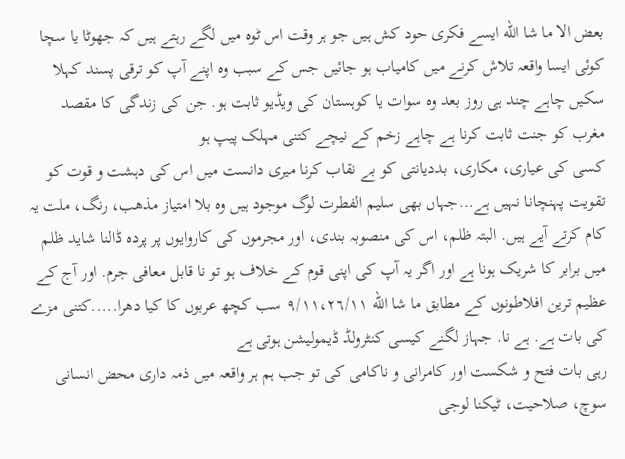بعض الا ما شا الله ایسے فکری حود کش ہیں جو ہر وقت اس ٹوہ میں لگے رہتے ہیں کہ جھوٹا یا سچا کوئی ایسا واقعہ تلاش کرنے میں کامیاب ہو جائیں جس کے سبب وہ اپنے آپ کو ترقی پسند کہلا سکیں چاہے چند ہی روز بعد وہ سوات یا کوہستان کی ویڈیو ثابت ہو. جن کی زندگی کا مقصد مغرب کو جنت ثابت کرنا ہے چاہے زخم کے نیچے کتنی مہلک پیپ ہو
کسی کی عیاری، مکاری، بددیانتی کو بے نقاب کرنا میری دانست میں اس کی دہشت و قوت کو تقویت پہنچانا نہیں ہے...جہاں بھی سلیم الفطرت لوگ موجود ہیں وہ بلا امتیاز مذھب، رنگ، ملت یہ کام کرتے آیے ہیں. البتہ ظلم، اس کی منصوبہ بندی، اور مجرموں کی کاروایوں پر پردہ ڈالنا شاید ظلم میں برابر کا شریک ہونا ہے اور اگر یہ آپ کی اپنی قوم کے خلاف ہو تو نا قابل معافی جرم. اور آج کے عظیم ترین افلاطونوں کے مطابق ما شا الله ٩/١١،٢٦/١١ سب کچھ عربوں کا کیا دھرا.....کتنی مزے کی بات ہے. ہے نا. جہاز لگنے کیسی کنٹرولڈ ڈیمولیشن ہوتی ہے
رہی بات فتح و شکست اور کامرانی و ناکامی کی تو جب ہم ہر واقعہ میں ذمہ داری محض انسانی سوچ، صلاحیت، ٹیکنا لوجی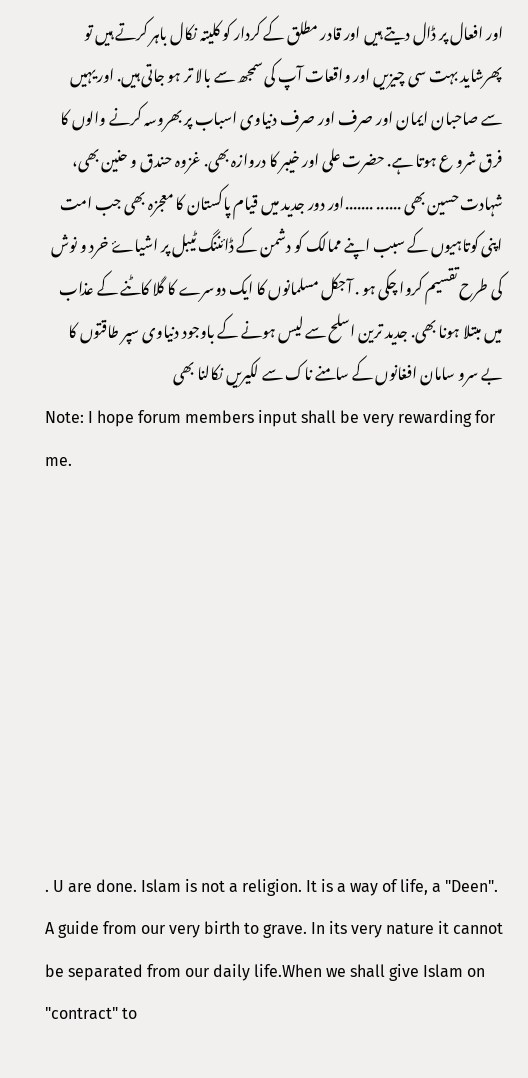اور افعال پر ڈال دیتے ہیں اور قادر مطلق کے کردار کو کلیتہ نکال باہر کرتے ہیں تو پھرشاید بہت سی چیزیں اور واقعات آپ کی سمجھ سے بالا تر ہو جاتی ہیں. اور یہیں سے صاحبان ایمان اور صرف اور صرف دنیاوی اسباب پر بھروسہ کرنے والوں کا فرق شرو ع ہوتا ہے. حضرت علی اور خیبر کا دروازہ بھی. غزوہ حندق و حنین بھی، شہادت حسین بھی ...... .......اور دور جدید میں قیام پاکستان کا معجزہ بھی جب امت اپنی کوتاہیوں کے سبب اپنے ممالک کو دشمن کے ڈائننگ ٹیبل پر اشیاۓ خرد و نوش کی طرح تقسیم کروا چکی ہو . آجکل مسلمانوں کا ایک دوسرے کا گلا کاٹنے کے عذاب میں مبتلا ہونا بھی. جدید ترین اسلح سے لیس ہونے کے باوجود دنیاوی سپر طاقتوں کا بے سرو سامان افغانوں کے سامنے ناک سے لکیریں نکالنا بھی
Note: I hope forum members input shall be very rewarding for me.









. U are done. Islam is not a religion. It is a way of life, a "Deen". A guide from our very birth to grave. In its very nature it cannot be separated from our daily life.When we shall give Islam on "contract" to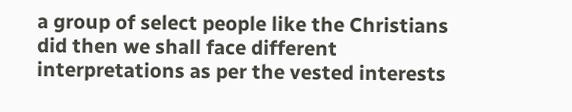a group of select people like the Christians did then we shall face different interpretations as per the vested interests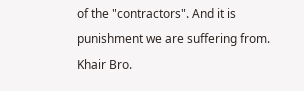of the "contractors". And it is punishment we are suffering from.
Khair Bro.